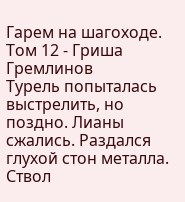Гарем на шагоходе. Том 12 - Гриша Гремлинов
Турель попыталась выстрелить, но поздно. Лианы сжались. Раздался глухой стон металла. Ствол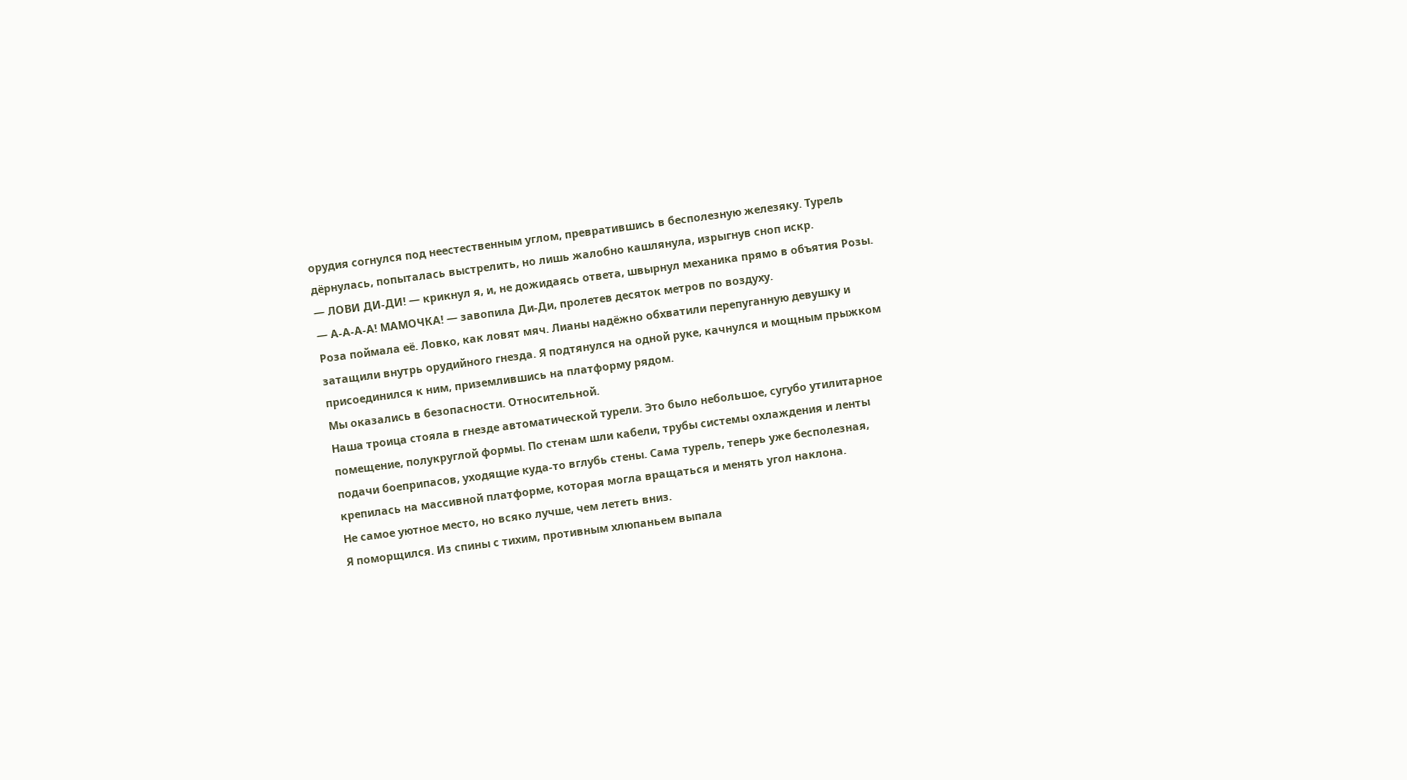орудия согнулся под неестественным углом, превратившись в бесполезную железяку. Турель дёрнулась, попыталась выстрелить, но лишь жалобно кашлянула, изрыгнув сноп искр.
— ЛОВИ ДИ-ДИ! — крикнул я, и, не дожидаясь ответа, швырнул механика прямо в объятия Розы.
— А-А-А-А! МАМОЧКА! — завопила Ди-Ди, пролетев десяток метров по воздуху.
Роза поймала её. Ловко, как ловят мяч. Лианы надёжно обхватили перепуганную девушку и затащили внутрь орудийного гнезда. Я подтянулся на одной руке, качнулся и мощным прыжком присоединился к ним, приземлившись на платформу рядом.
Мы оказались в безопасности. Относительной.
Наша троица стояла в гнезде автоматической турели. Это было небольшое, сугубо утилитарное помещение, полукруглой формы. По стенам шли кабели, трубы системы охлаждения и ленты подачи боеприпасов, уходящие куда-то вглубь стены. Сама турель, теперь уже бесполезная, крепилась на массивной платформе, которая могла вращаться и менять угол наклона.
Не самое уютное место, но всяко лучше, чем лететь вниз.
Я поморщился. Из спины с тихим, противным хлюпаньем выпала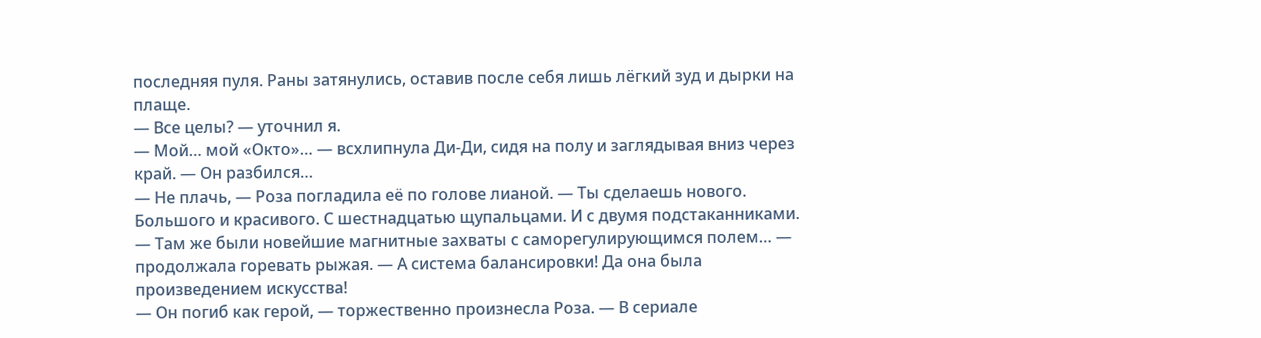последняя пуля. Раны затянулись, оставив после себя лишь лёгкий зуд и дырки на плаще.
— Все целы? — уточнил я.
— Мой… мой «Окто»… — всхлипнула Ди-Ди, сидя на полу и заглядывая вниз через край. — Он разбился…
— Не плачь, — Роза погладила её по голове лианой. — Ты сделаешь нового. Большого и красивого. С шестнадцатью щупальцами. И с двумя подстаканниками.
— Там же были новейшие магнитные захваты с саморегулирующимся полем… — продолжала горевать рыжая. — А система балансировки! Да она была произведением искусства!
— Он погиб как герой, — торжественно произнесла Роза. — В сериале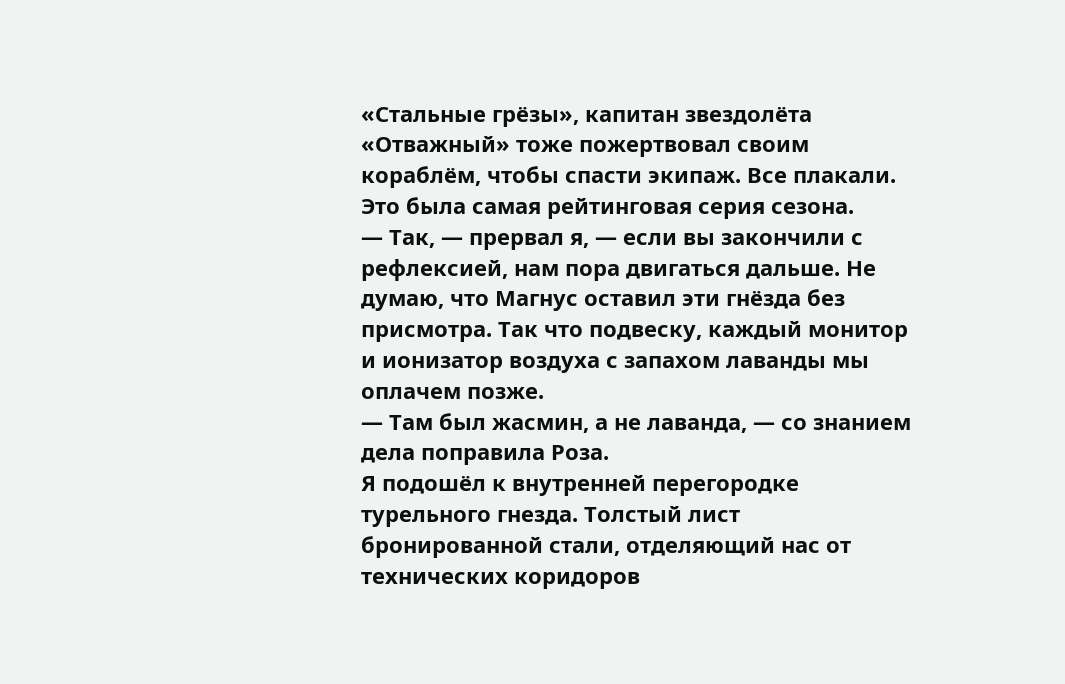«Стальные грёзы», капитан звездолёта «Отважный» тоже пожертвовал своим кораблём, чтобы спасти экипаж. Все плакали. Это была самая рейтинговая серия сезона.
— Так, — прервал я, — если вы закончили с рефлексией, нам пора двигаться дальше. Не думаю, что Магнус оставил эти гнёзда без присмотра. Так что подвеску, каждый монитор и ионизатор воздуха с запахом лаванды мы оплачем позже.
— Там был жасмин, а не лаванда, — со знанием дела поправила Роза.
Я подошёл к внутренней перегородке турельного гнезда. Толстый лист бронированной стали, отделяющий нас от технических коридоров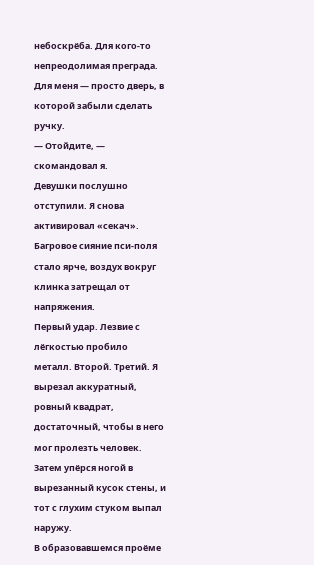небоскрёба. Для кого-то непреодолимая преграда. Для меня — просто дверь, в которой забыли сделать ручку.
— Отойдите, — скомандовал я.
Девушки послушно отступили. Я снова активировал «секач». Багровое сияние пси-поля стало ярче, воздух вокруг клинка затрещал от напряжения.
Первый удар. Лезвие с лёгкостью пробило металл. Второй. Третий. Я вырезал аккуратный, ровный квадрат, достаточный, чтобы в него мог пролезть человек. Затем упёрся ногой в вырезанный кусок стены, и тот с глухим стуком выпал наружу.
В образовавшемся проёме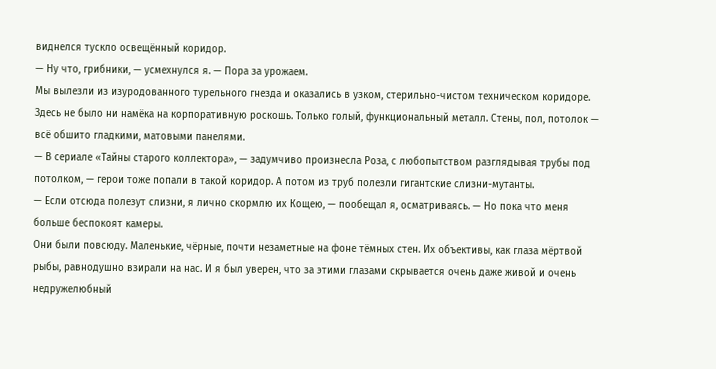виднелся тускло освещённый коридор.
— Ну что, грибники, — усмехнулся я. — Пора за урожаем.
Мы вылезли из изуродованного турельного гнезда и оказались в узком, стерильно-чистом техническом коридоре. Здесь не было ни намёка на корпоративную роскошь. Только голый, функциональный металл. Стены, пол, потолок — всё обшито гладкими, матовыми панелями.
— В сериале «Тайны старого коллектора», — задумчиво произнесла Роза, с любопытством разглядывая трубы под потолком, — герои тоже попали в такой коридор. А потом из труб полезли гигантские слизни-мутанты.
— Если отсюда полезут слизни, я лично скормлю их Кощею, — пообещал я, осматриваясь. — Но пока что меня больше беспокоят камеры.
Они были повсюду. Маленькие, чёрные, почти незаметные на фоне тёмных стен. Их объективы, как глаза мёртвой рыбы, равнодушно взирали на нас. И я был уверен, что за этими глазами скрывается очень даже живой и очень недружелюбный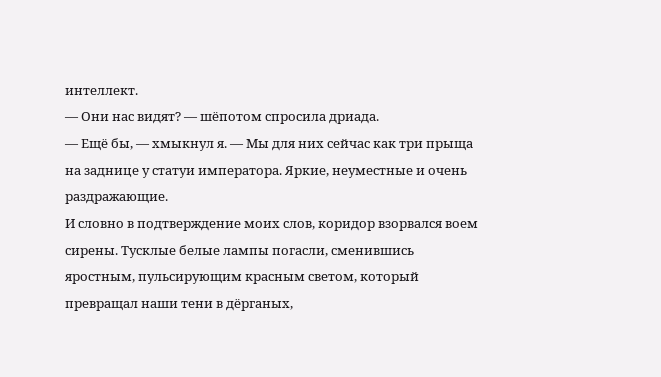интеллект.
— Они нас видят? — шёпотом спросила дриада.
— Ещё бы, — хмыкнул я. — Мы для них сейчас как три прыща на заднице у статуи императора. Яркие, неуместные и очень раздражающие.
И словно в подтверждение моих слов, коридор взорвался воем сирены. Тусклые белые лампы погасли, сменившись яростным, пульсирующим красным светом, который превращал наши тени в дёрганых,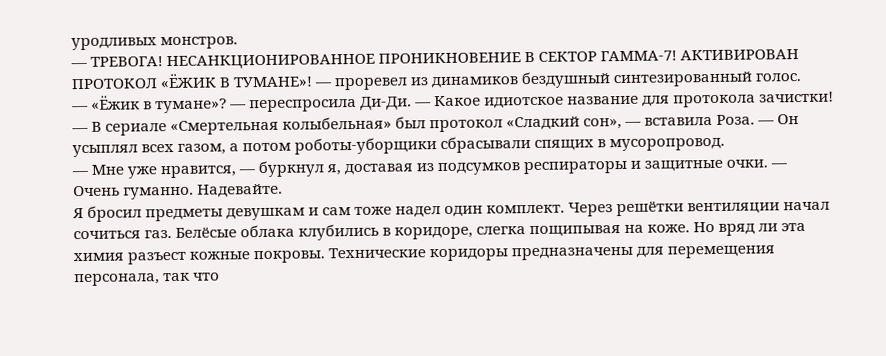уродливых монстров.
— ТРЕВОГА! НЕСАНКЦИОНИРОВАННОЕ ПРОНИКНОВЕНИЕ В СЕКТОР ГАММА-7! АКТИВИРОВАН ПРОТОКОЛ «ЁЖИК В ТУМАНЕ»! — проревел из динамиков бездушный синтезированный голос.
— «Ёжик в тумане»? — переспросила Ди-Ди. — Какое идиотское название для протокола зачистки!
— В сериале «Смертельная колыбельная» был протокол «Сладкий сон», — вставила Роза. — Он усыплял всех газом, а потом роботы-уборщики сбрасывали спящих в мусоропровод.
— Мне уже нравится, — буркнул я, доставая из подсумков респираторы и защитные очки. — Очень гуманно. Надевайте.
Я бросил предметы девушкам и сам тоже надел один комплект. Через решётки вентиляции начал сочиться газ. Белёсые облака клубились в коридоре, слегка пощипывая на коже. Но вряд ли эта химия разъест кожные покровы. Технические коридоры предназначены для перемещения персонала, так что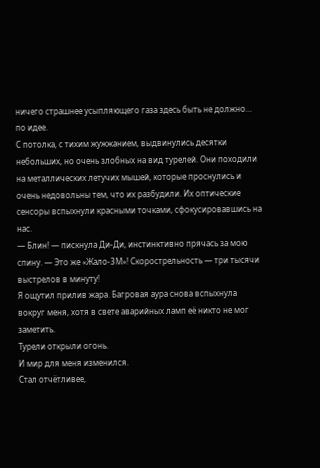ничего страшнее усыпляющего газа здесь быть не должно… по идее.
С потолка, с тихим жужжанием, выдвинулись десятки небольших, но очень злобных на вид турелей. Они походили на металлических летучих мышей, которые проснулись и очень недовольны тем, что их разбудили. Их оптические сенсоры вспыхнули красными точками, сфокусировавшись на нас.
— Блин! — пискнула Ди-Ди, инстинктивно прячась за мою спину. — Это же «Жало-3М»! Скорострельность — три тысячи выстрелов в минуту!
Я ощутил прилив жара. Багровая аура снова вспыхнула вокруг меня, хотя в свете аварийных ламп её никто не мог заметить.
Турели открыли огонь.
И мир для меня изменился.
Стал отчётливее,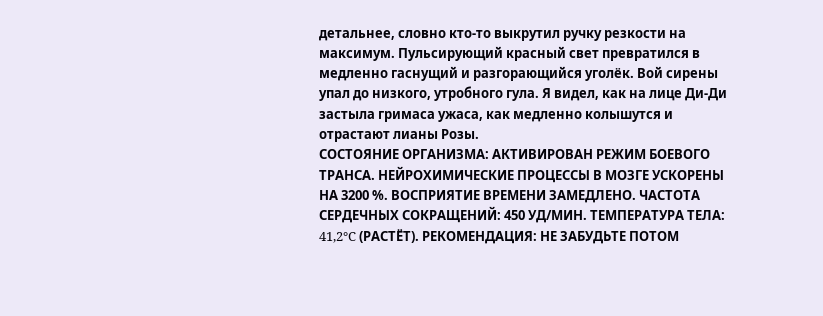детальнее, словно кто-то выкрутил ручку резкости на максимум. Пульсирующий красный свет превратился в медленно гаснущий и разгорающийся уголёк. Вой сирены упал до низкого, утробного гула. Я видел, как на лице Ди-Ди застыла гримаса ужаса, как медленно колышутся и отрастают лианы Розы.
СОСТОЯНИЕ ОРГАНИЗМА: АКТИВИРОВАН РЕЖИМ БОЕВОГО ТРАНСА. НЕЙРОХИМИЧЕСКИЕ ПРОЦЕССЫ В МОЗГЕ УСКОРЕНЫ НА 3200 %. ВОСПРИЯТИЕ ВРЕМЕНИ ЗАМЕДЛЕНО. ЧАСТОТА СЕРДЕЧНЫХ СОКРАЩЕНИЙ: 450 УД/МИН. ТЕМПЕРАТУРА ТЕЛА: 41,2°C (РАСТЁТ). РЕКОМЕНДАЦИЯ: НЕ ЗАБУДЬТЕ ПОТОМ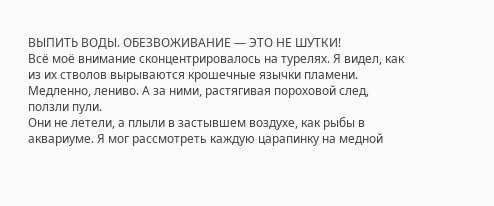ВЫПИТЬ ВОДЫ. ОБЕЗВОЖИВАНИЕ — ЭТО НЕ ШУТКИ!
Всё моё внимание сконцентрировалось на турелях. Я видел, как из их стволов вырываются крошечные язычки пламени. Медленно, лениво. А за ними, растягивая пороховой след, ползли пули.
Они не летели, а плыли в застывшем воздухе, как рыбы в аквариуме. Я мог рассмотреть каждую царапинку на медной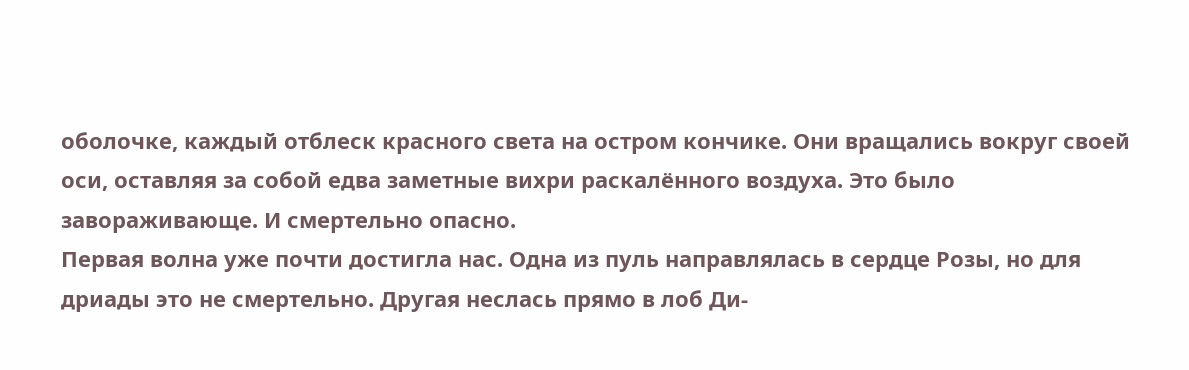оболочке, каждый отблеск красного света на остром кончике. Они вращались вокруг своей оси, оставляя за собой едва заметные вихри раскалённого воздуха. Это было завораживающе. И смертельно опасно.
Первая волна уже почти достигла нас. Одна из пуль направлялась в сердце Розы, но для дриады это не смертельно. Другая неслась прямо в лоб Ди-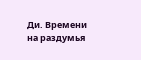Ди. Времени на раздумья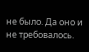не было. Да оно и не требовалось.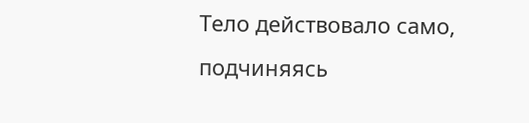Тело действовало само, подчиняясь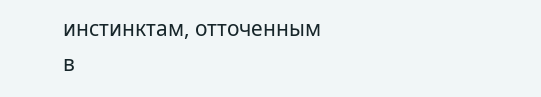инстинктам, отточенным в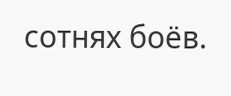сотнях боёв.